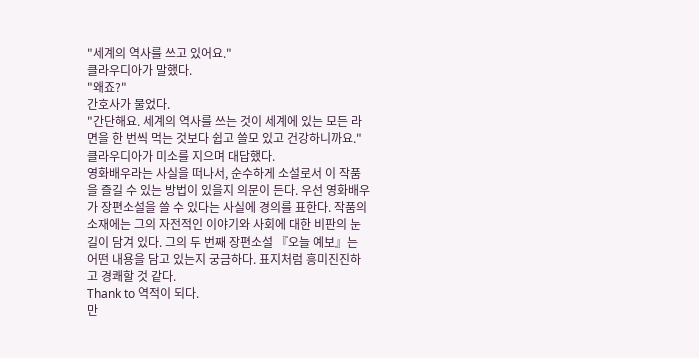"세계의 역사를 쓰고 있어요."
클라우디아가 말했다.
"왜죠?"
간호사가 물었다.
"간단해요. 세계의 역사를 쓰는 것이 세계에 있는 모든 라면을 한 번씩 먹는 것보다 쉽고 쓸모 있고 건강하니까요."
클라우디아가 미소를 지으며 대답했다.
영화배우라는 사실을 떠나서, 순수하게 소설로서 이 작품을 즐길 수 있는 방법이 있을지 의문이 든다. 우선 영화배우가 장편소설을 쓸 수 있다는 사실에 경의를 표한다. 작품의 소재에는 그의 자전적인 이야기와 사회에 대한 비판의 눈길이 담겨 있다. 그의 두 번째 장편소설 『오늘 예보』는 어떤 내용을 담고 있는지 궁금하다. 표지처럼 흥미진진하고 경쾌할 것 같다.
Thank to 역적이 되다.
만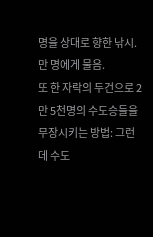명을 상대로 향한 낚시.
만 명에게 물음.
또 한 자락의 두건으로 2만 5천명의 수도승들을 무장시키는 방법: 그런데 수도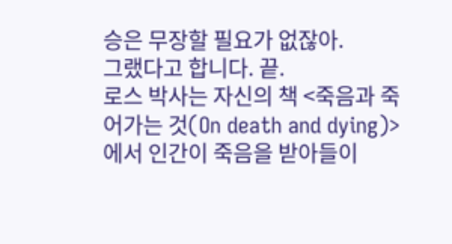승은 무장할 필요가 없잖아.
그랬다고 합니다. 끝.
로스 박사는 자신의 책 <죽음과 죽어가는 것(On death and dying)>에서 인간이 죽음을 받아들이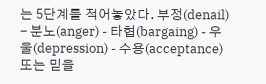는 5단계를 적어놓았다. 부정(denail) - 분노(anger) - 타협(bargaing) - 우울(depression) - 수용(acceptance)
또는 믿을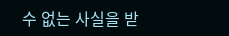수 없는 사실을 받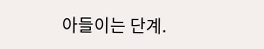아들이는 단계.